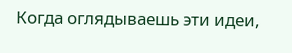Когда оглядываешь эти идеи,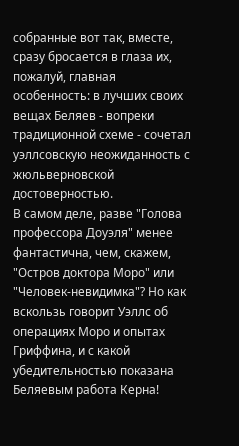собранные вот так, вместе, сразу бросается в глаза их, пожалуй, главная особенность: в лучших своих вещах Беляев - вопреки традиционной схеме - сочетал уэллсовскую неожиданность с жюльверновской достоверностью.
В самом деле, разве "Голова профессора Доуэля" менее фантастична, чем, скажем, "Остров доктора Моро" или "Человек-невидимка"? Но как вскользь говорит Уэллс об операциях Моро и опытах Гриффина, и с какой убедительностью показана Беляевым работа Керна!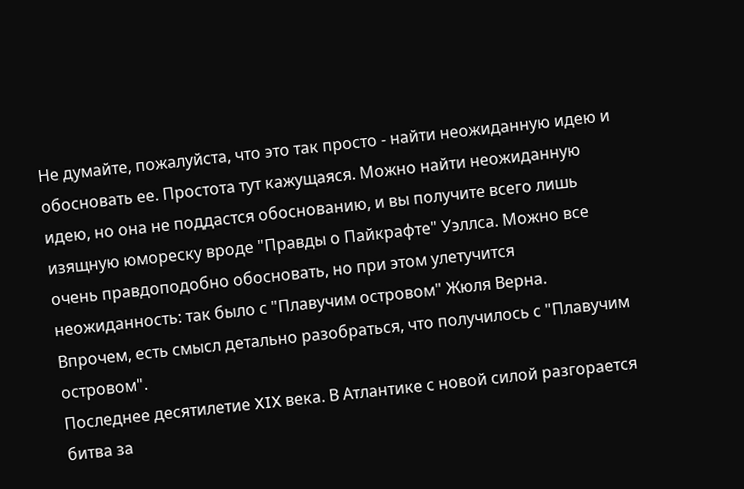Не думайте, пожалуйста, что это так просто - найти неожиданную идею и обосновать ее. Простота тут кажущаяся. Можно найти неожиданную идею, но она не поддастся обоснованию, и вы получите всего лишь изящную юмореску вроде "Правды о Пайкрафте" Уэллса. Можно все очень правдоподобно обосновать, но при этом улетучится неожиданность: так было с "Плавучим островом" Жюля Верна.
Впрочем, есть смысл детально разобраться, что получилось с "Плавучим островом".
Последнее десятилетие XIX века. В Атлантике с новой силой разгорается битва за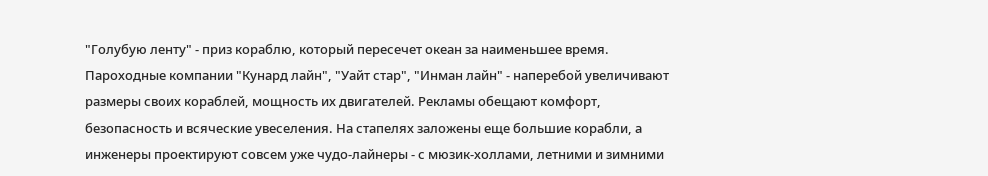"Голубую ленту" - приз кораблю, который пересечет океан за наименьшее время. Пароходные компании "Кунард лайн", "Уайт стар", "Инман лайн" - наперебой увеличивают размеры своих кораблей, мощность их двигателей. Рекламы обещают комфорт, безопасность и всяческие увеселения. На стапелях заложены еще большие корабли, а инженеры проектируют совсем уже чудо-лайнеры - с мюзик-холлами, летними и зимними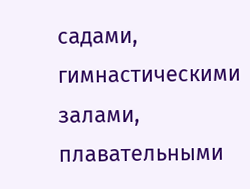садами, гимнастическими залами, плавательными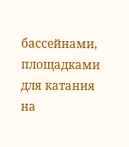бассейнами, площадками для катания на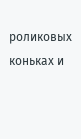роликовых коньках и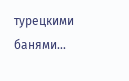турецкими банями...